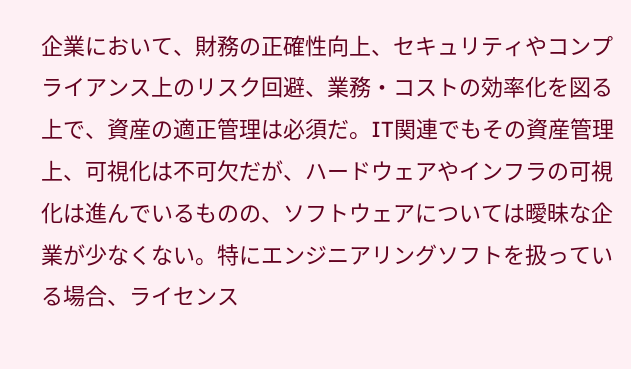企業において、財務の正確性向上、セキュリティやコンプライアンス上のリスク回避、業務・コストの効率化を図る上で、資産の適正管理は必須だ。IT関連でもその資産管理上、可視化は不可欠だが、ハードウェアやインフラの可視化は進んでいるものの、ソフトウェアについては曖昧な企業が少なくない。特にエンジニアリングソフトを扱っている場合、ライセンス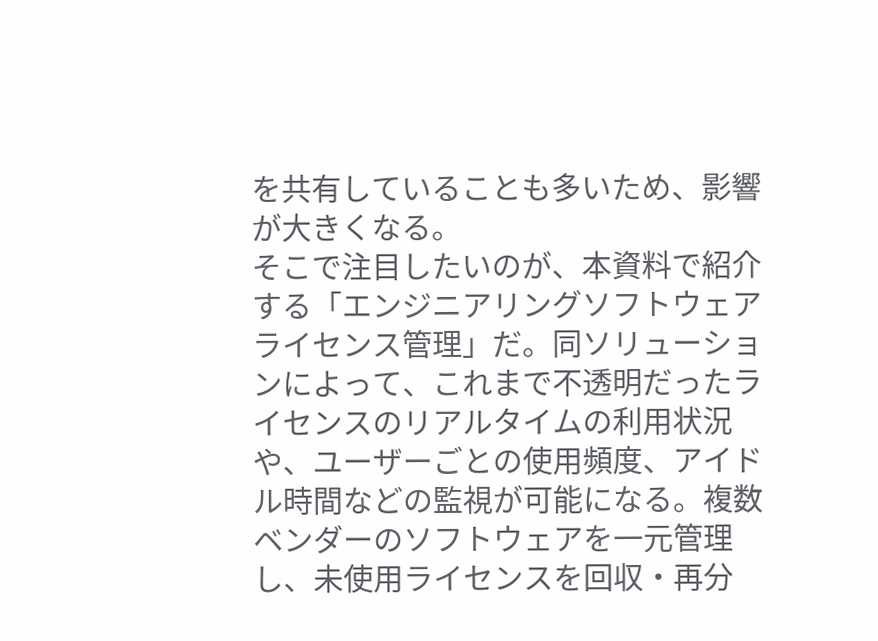を共有していることも多いため、影響が大きくなる。
そこで注目したいのが、本資料で紹介する「エンジニアリングソフトウェアライセンス管理」だ。同ソリューションによって、これまで不透明だったライセンスのリアルタイムの利用状況や、ユーザーごとの使用頻度、アイドル時間などの監視が可能になる。複数ベンダーのソフトウェアを一元管理し、未使用ライセンスを回収・再分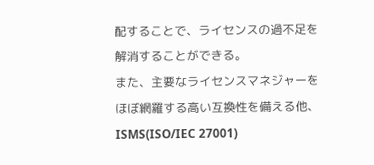配することで、ライセンスの過不足を解消することができる。
また、主要なライセンスマネジャーをほぼ網羅する高い互換性を備える他、ISMS(ISO/IEC 27001)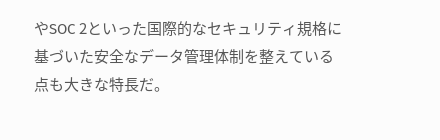やSOC 2といった国際的なセキュリティ規格に基づいた安全なデータ管理体制を整えている点も大きな特長だ。